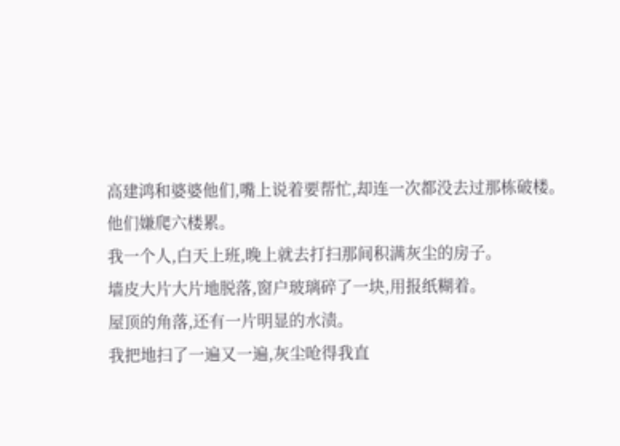高建鸿和婆婆他们,嘴上说着要帮忙,却连一次都没去过那栋破楼。
他们嫌爬六楼累。
我一个人,白天上班,晚上就去打扫那间积满灰尘的房子。
墙皮大片大片地脱落,窗户玻璃碎了一块,用报纸糊着。
屋顶的角落,还有一片明显的水渍。
我把地扫了一遍又一遍,灰尘呛得我直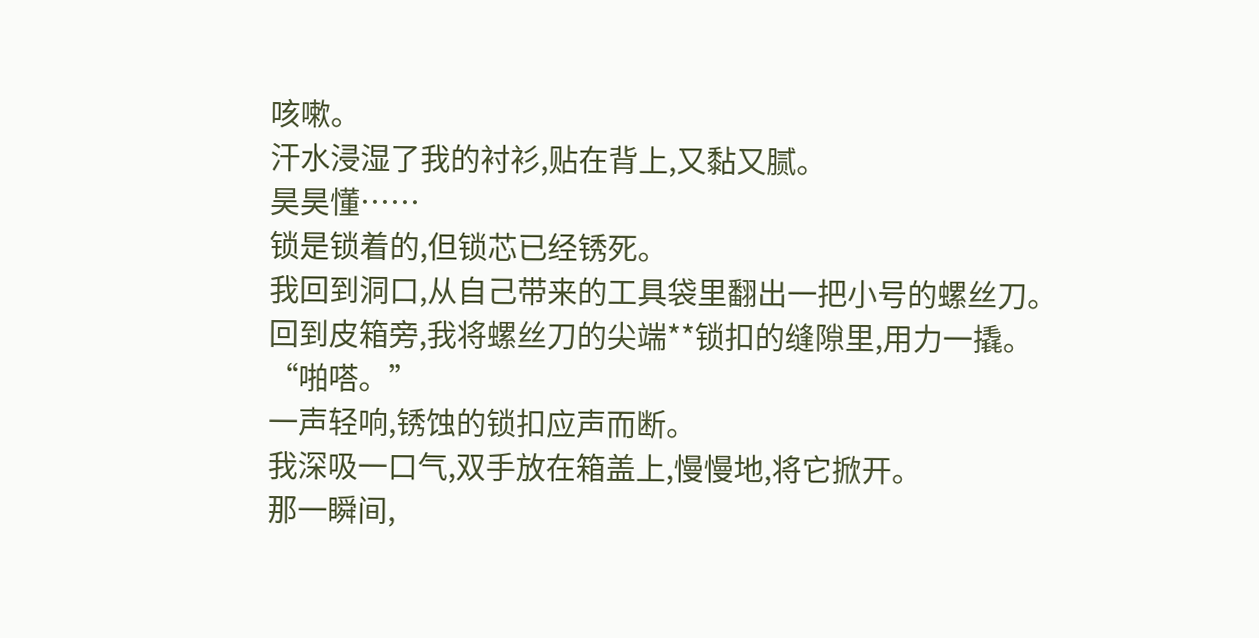咳嗽。
汗水浸湿了我的衬衫,贴在背上,又黏又腻。
昊昊懂……
锁是锁着的,但锁芯已经锈死。
我回到洞口,从自己带来的工具袋里翻出一把小号的螺丝刀。
回到皮箱旁,我将螺丝刀的尖端**锁扣的缝隙里,用力一撬。
“啪嗒。”
一声轻响,锈蚀的锁扣应声而断。
我深吸一口气,双手放在箱盖上,慢慢地,将它掀开。
那一瞬间,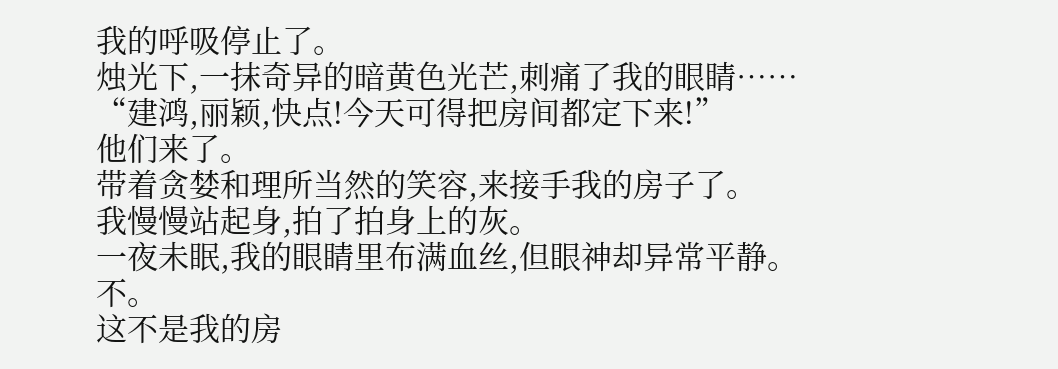我的呼吸停止了。
烛光下,一抹奇异的暗黄色光芒,刺痛了我的眼睛……
“建鸿,丽颖,快点!今天可得把房间都定下来!”
他们来了。
带着贪婪和理所当然的笑容,来接手我的房子了。
我慢慢站起身,拍了拍身上的灰。
一夜未眠,我的眼睛里布满血丝,但眼神却异常平静。
不。
这不是我的房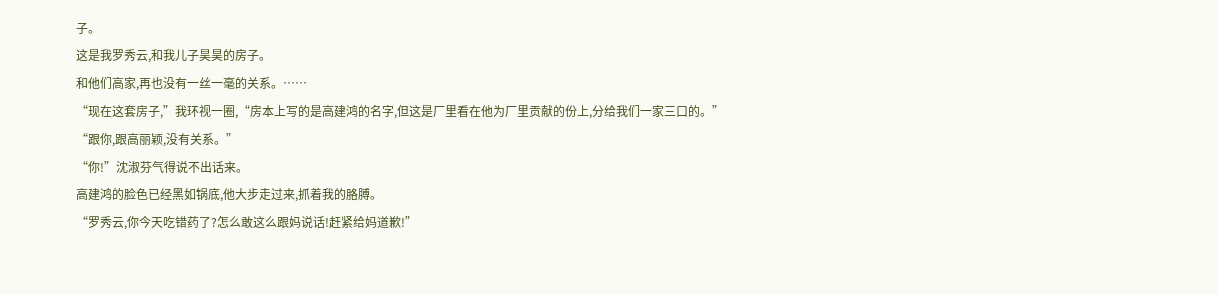子。
这是我罗秀云,和我儿子昊昊的房子。
和他们高家,再也没有一丝一毫的关系。……
“现在这套房子,”我环视一圈,“房本上写的是高建鸿的名字,但这是厂里看在他为厂里贡献的份上,分给我们一家三口的。”
“跟你,跟高丽颖,没有关系。”
“你!”沈淑芬气得说不出话来。
高建鸿的脸色已经黑如锅底,他大步走过来,抓着我的胳膊。
“罗秀云,你今天吃错药了?怎么敢这么跟妈说话!赶紧给妈道歉!”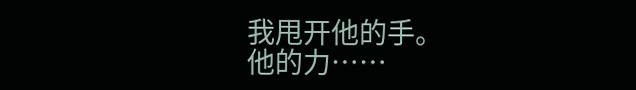我甩开他的手。
他的力……